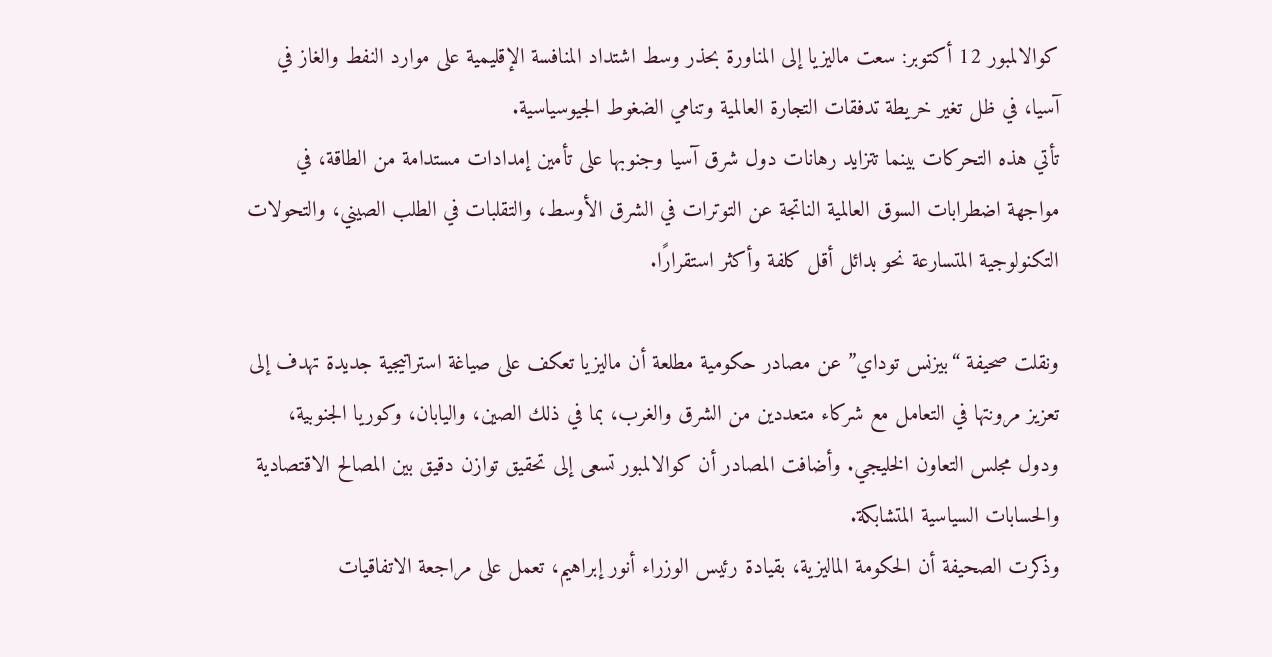كوالالمبور 12 أكتوبر: سعت ماليزيا إلى المناورة بحذر وسط اشتداد المنافسة الإقليمية على موارد النفط والغاز في آسيا، في ظل تغير خريطة تدفقات التجارة العالمية وتنامي الضغوط الجيوسياسية.
تأتي هذه التحركات بينما تتزايد رهانات دول شرق آسيا وجنوبها على تأمين إمدادات مستدامة من الطاقة، في مواجهة اضطرابات السوق العالمية الناتجة عن التوترات في الشرق الأوسط، والتقلبات في الطلب الصيني، والتحولات التكنولوجية المتسارعة نحو بدائل أقل كلفة وأكثر استقرارًا.

ونقلت صحيفة “بيزنس توداي” عن مصادر حكومية مطلعة أن ماليزيا تعكف على صياغة استراتيجية جديدة تهدف إلى تعزيز مرونتها في التعامل مع شركاء متعددين من الشرق والغرب، بما في ذلك الصين، واليابان، وكوريا الجنوبية، ودول مجلس التعاون الخليجي. وأضافت المصادر أن كوالالمبور تسعى إلى تحقيق توازن دقيق بين المصالح الاقتصادية والحسابات السياسية المتشابكة.
وذكرت الصحيفة أن الحكومة الماليزية، بقيادة رئيس الوزراء أنور إبراهيم، تعمل على مراجعة الاتفاقيات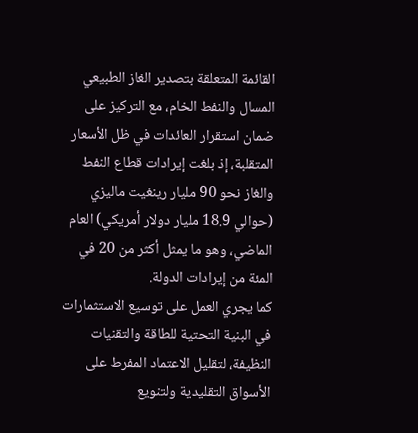القائمة المتعلقة بتصدير الغاز الطبيعي المسال والنفط الخام، مع التركيز على ضمان استقرار العائدات في ظل الأسعار المتقلبة، إذ بلغت إيرادات قطاع النفط والغاز نحو 90 مليار رينغيت ماليزي (حوالي 18.9 مليار دولار أمريكي) العام الماضي، وهو ما يمثل أكثر من 20 في المئة من إيرادات الدولة.
كما يجري العمل على توسيع الاستثمارات في البنية التحتية للطاقة والتقنيات النظيفة، لتقليل الاعتماد المفرط على الأسواق التقليدية ولتنويع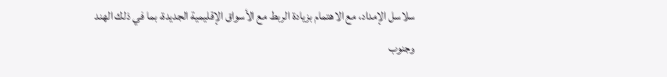سلاسل الإمداد، مع الاهتمام بزيادة الربط مع الأسواق الإقليمية الجديدة، بما في ذلك الهند وجنوب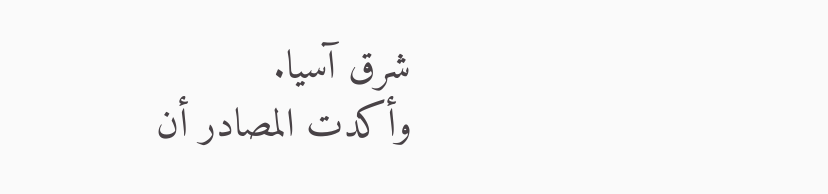شرق آسيا.
وأكدت المصادر أن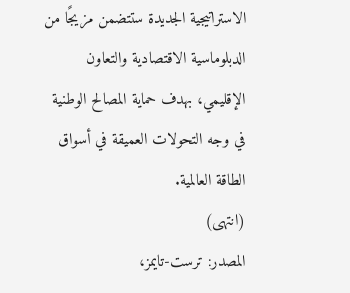الاستراتيجية الجديدة ستتضمن مزيجًا من الدبلوماسية الاقتصادية والتعاون الإقليمي، بهدف حماية المصالح الوطنية في وجه التحولات العميقة في أسواق الطاقة العالمية.
(انتهى)
المصدر: ترست-تايمز،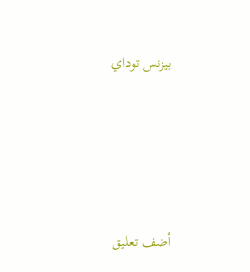بيزنس توداي







أضف تعليق